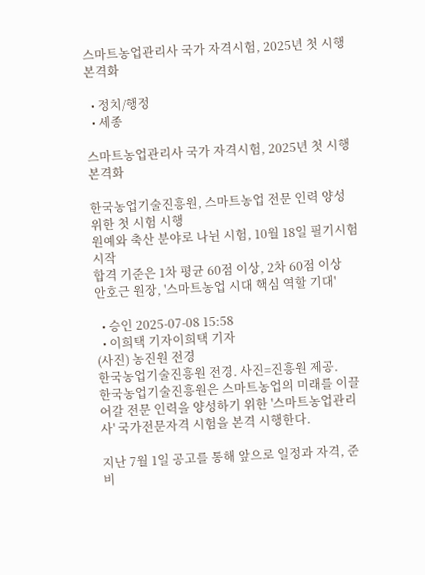스마트농업관리사 국가 자격시험, 2025년 첫 시행 본격화

  • 정치/행정
  • 세종

스마트농업관리사 국가 자격시험, 2025년 첫 시행 본격화

한국농업기술진흥원, 스마트농업 전문 인력 양성 위한 첫 시험 시행
원예와 축산 분야로 나뉜 시험, 10월 18일 필기시험 시작
합격 기준은 1차 평균 60점 이상, 2차 60점 이상
안호근 원장, '스마트농업 시대 핵심 역할 기대'

  • 승인 2025-07-08 15:58
  • 이희택 기자이희택 기자
(사진) 농진원 전경
한국농업기술진흥원 전경. 사진=진흥원 제공.
한국농업기술진흥원은 스마트농업의 미래를 이끌어갈 전문 인력을 양성하기 위한 '스마트농업관리사' 국가전문자격 시험을 본격 시행한다.

지난 7월 1일 공고를 통해 앞으로 일정과 자격, 준비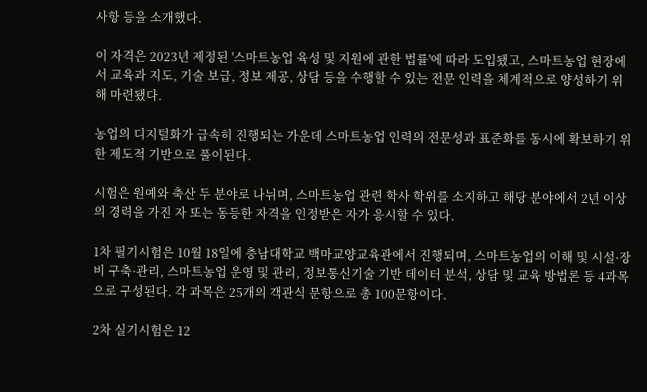사항 등을 소개했다.

이 자격은 2023년 제정된 '스마트농업 육성 및 지원에 관한 법률'에 따라 도입됐고, 스마트농업 현장에서 교육과 지도, 기술 보급, 정보 제공, 상담 등을 수행할 수 있는 전문 인력을 체계적으로 양성하기 위해 마련됐다.

농업의 디지털화가 급속히 진행되는 가운데 스마트농업 인력의 전문성과 표준화를 동시에 확보하기 위한 제도적 기반으로 풀이된다.

시험은 원예와 축산 두 분야로 나뉘며, 스마트농업 관련 학사 학위를 소지하고 해당 분야에서 2년 이상의 경력을 가진 자 또는 동등한 자격을 인정받은 자가 응시할 수 있다.

1차 필기시험은 10월 18일에 충남대학교 백마교양교육관에서 진행되며, 스마트농업의 이해 및 시설·장비 구축·관리, 스마트농업 운영 및 관리, 정보통신기술 기반 데이터 분석, 상담 및 교육 방법론 등 4과목으로 구성된다. 각 과목은 25개의 객관식 문항으로 총 100문항이다.

2차 실기시험은 12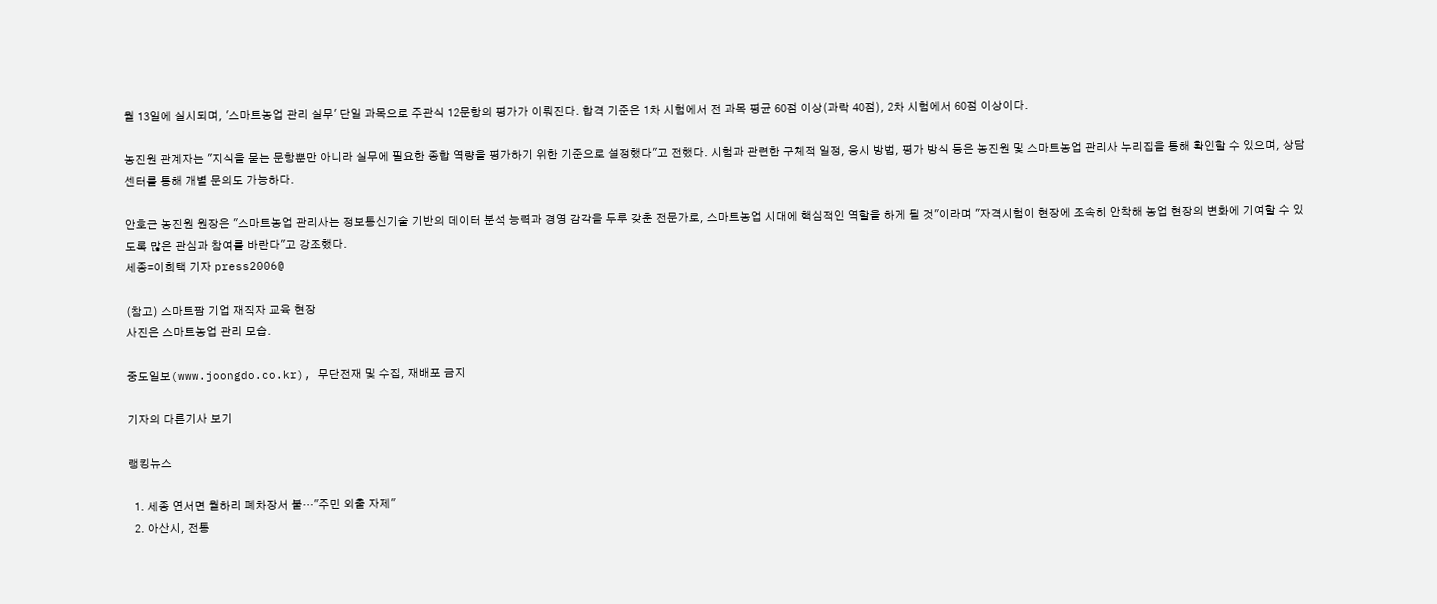월 13일에 실시되며, '스마트농업 관리 실무' 단일 과목으로 주관식 12문항의 평가가 이뤄진다. 합격 기준은 1차 시험에서 전 과목 평균 60점 이상(과락 40점), 2차 시험에서 60점 이상이다.

농진원 관계자는 "지식을 묻는 문항뿐만 아니라 실무에 필요한 종합 역량을 평가하기 위한 기준으로 설정했다"고 전했다. 시험과 관련한 구체적 일정, 응시 방법, 평가 방식 등은 농진원 및 스마트농업 관리사 누리집을 통해 확인할 수 있으며, 상담센터를 통해 개별 문의도 가능하다.

안호근 농진원 원장은 "스마트농업 관리사는 정보통신기술 기반의 데이터 분석 능력과 경영 감각을 두루 갖춘 전문가로, 스마트농업 시대에 핵심적인 역할을 하게 될 것"이라며 "자격시험이 현장에 조속히 안착해 농업 현장의 변화에 기여할 수 있도록 많은 관심과 참여를 바란다"고 강조했다.
세종=이희택 기자 press2006@

(참고) 스마트팜 기업 재직자 교육 현장
사진은 스마트농업 관리 모습.

중도일보(www.joongdo.co.kr), 무단전재 및 수집, 재배포 금지

기자의 다른기사 보기

랭킹뉴스

  1. 세종 연서면 월하리 폐차장서 불…"주민 외출 자제"
  2. 아산시, 전통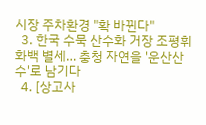시장 주차환경 "확 바뀐다"
  3. 한국 수묵 산수화 거장 조평휘 화백 별세… 충청 자연을 '운산산수'로 남기다
  4. [상고사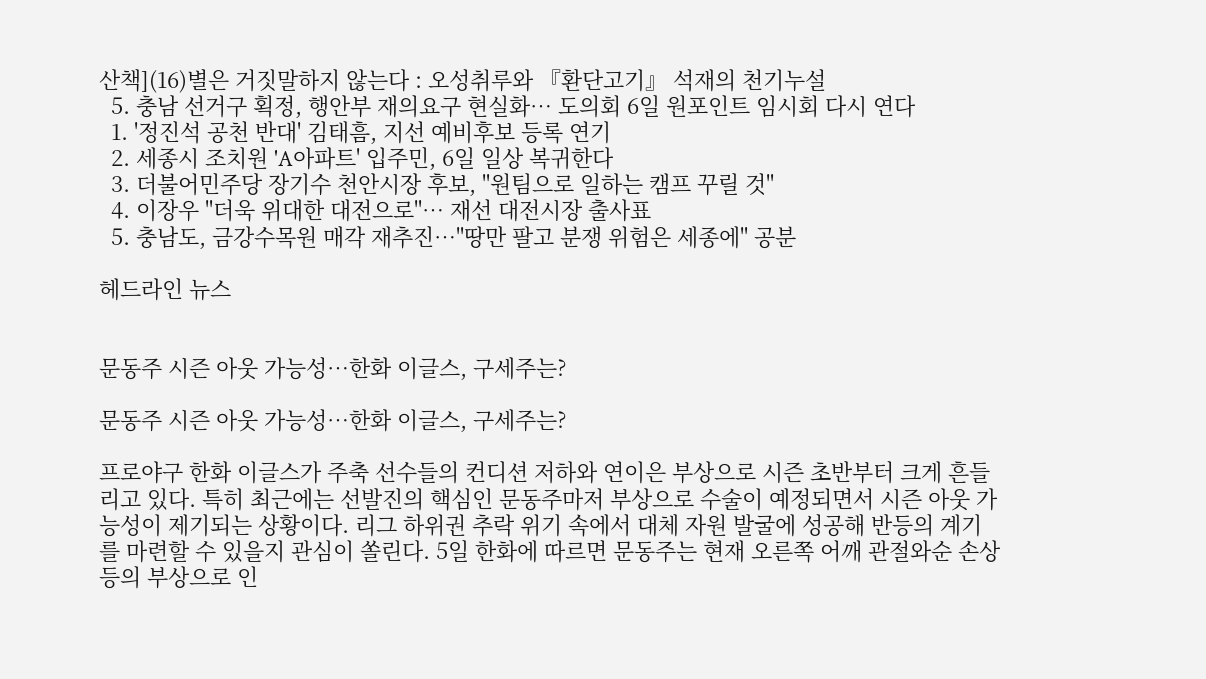산책](16)별은 거짓말하지 않는다 : 오성취루와 『환단고기』 석재의 천기누설
  5. 충남 선거구 획정, 행안부 재의요구 현실화… 도의회 6일 원포인트 임시회 다시 연다
  1. '정진석 공천 반대' 김태흠, 지선 예비후보 등록 연기
  2. 세종시 조치원 'A아파트' 입주민, 6일 일상 복귀한다
  3. 더불어민주당 장기수 천안시장 후보, "원팀으로 일하는 캠프 꾸릴 것"
  4. 이장우 "더욱 위대한 대전으로"… 재선 대전시장 출사표
  5. 충남도, 금강수목원 매각 재추진…"땅만 팔고 분쟁 위험은 세종에" 공분

헤드라인 뉴스


문동주 시즌 아웃 가능성…한화 이글스, 구세주는?

문동주 시즌 아웃 가능성…한화 이글스, 구세주는?

프로야구 한화 이글스가 주축 선수들의 컨디션 저하와 연이은 부상으로 시즌 초반부터 크게 흔들리고 있다. 특히 최근에는 선발진의 핵심인 문동주마저 부상으로 수술이 예정되면서 시즌 아웃 가능성이 제기되는 상황이다. 리그 하위권 추락 위기 속에서 대체 자원 발굴에 성공해 반등의 계기를 마련할 수 있을지 관심이 쏠린다. 5일 한화에 따르면 문동주는 현재 오른쪽 어깨 관절와순 손상 등의 부상으로 인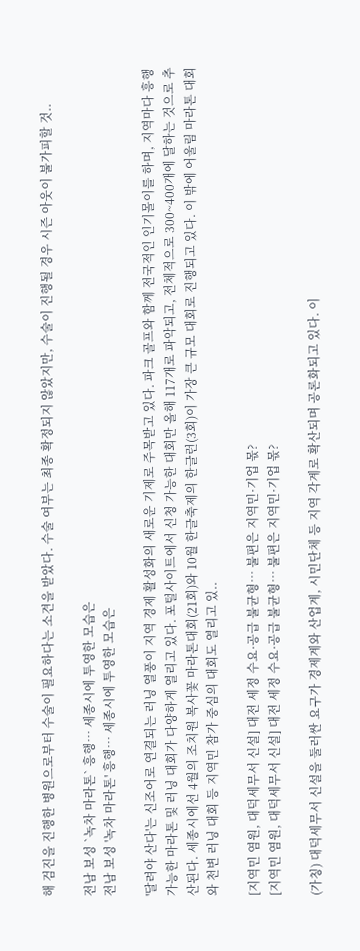해 검진을 진행한 병원으로부터 수술이 필요하다는 소견을 받았다. 수술 여부는 최종 확정되지 않았지만, 수술이 진행될 경우 시즌 아웃이 불가피할 것..

전남 보성 `녹차 마라톤` 흥행… 세종시에 투영한 모습은
전남 보성 '녹차 마라톤' 흥행… 세종시에 투영한 모습은

'달려야 산다'는 신조어로 연결되는 러닝 열풍이 지역 경제 활성화의 새로운 기제로 주목받고 있다. 파크 골프와 함께 전국적인 인기몰이를 하며, 지역마다 흥행 가능한 마라톤 및 러닝 대회가 다양하게 열리고 있다. 포털사이트에서 신청 가능한 대회만 올해 117개로 파악되고, 전체적으로 300~400개에 달하는 것으로 추산된다. 세종시에선 4월의 조치원 복사꽃 마라톤대회(21회)와 10월 한글축제의 한글런(3회)이 가장 큰 규모 대회로 진행되고 있다. 이 밖에 어울림 마라톤 대회와 천변 러닝 대회 등 지역민 참가 중심의 대회도 열리고 있..

[지역민 염원, 대덕세무서 신설] 대전 세정 수요·공급 불균형… 불편은 지역민·기업 몫?
[지역민 염원, 대덕세무서 신설] 대전 세정 수요·공급 불균형… 불편은 지역민·기업 몫?

(가칭) 대덕세무서 신설을 둘러싼 요구가 경제계와 산업계, 시민단체 등 지역 각계로 확산되며 공론화되고 있다. 이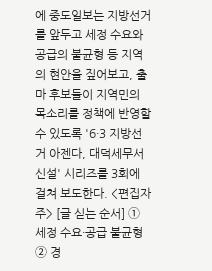에 중도일보는 지방선거를 앞두고 세정 수요와 공급의 불균형 등 지역의 현안을 짚어보고, 출마 후보들이 지역민의 목소리를 정책에 반영할 수 있도록 '6·3 지방선거 아젠다, 대덕세무서 신설' 시리즈를 3회에 걸쳐 보도한다. <편집자 주> [글 싣는 순서] ① 세정 수요·공급 불균형 ② 경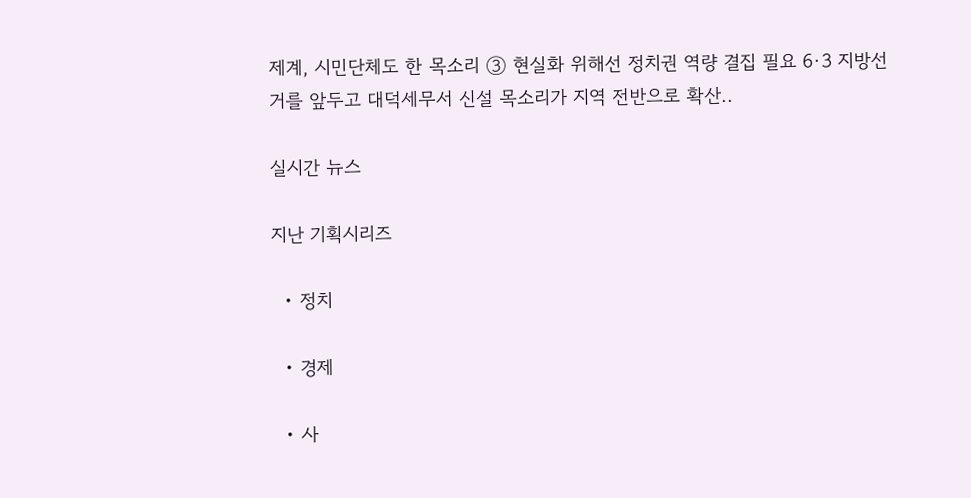제계, 시민단체도 한 목소리 ③ 현실화 위해선 정치권 역량 결집 필요 6·3 지방선거를 앞두고 대덕세무서 신설 목소리가 지역 전반으로 확산..

실시간 뉴스

지난 기획시리즈

  • 정치

  • 경제

  • 사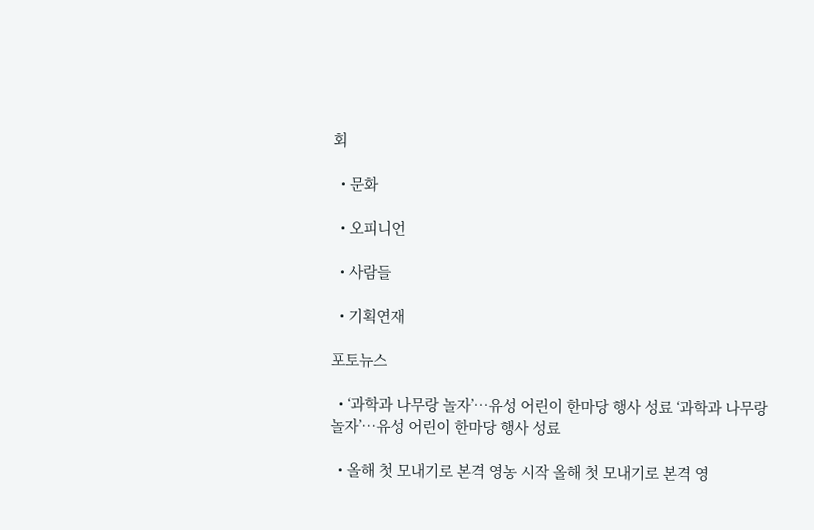회

  • 문화

  • 오피니언

  • 사람들

  • 기획연재

포토뉴스

  • ‘과학과 나무랑 놀자’…유성 어린이 한마당 행사 성료 ‘과학과 나무랑 놀자’…유성 어린이 한마당 행사 성료

  • 올해 첫 모내기로 본격 영농 시작 올해 첫 모내기로 본격 영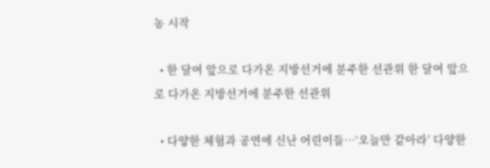농 시작

  • 한 달여 앞으로 다가온 지방선거에 분주한 선관위 한 달여 앞으로 다가온 지방선거에 분주한 선관위

  • 다양한 체험과 공연에 신난 어린이들…‘오늘만 같아라’ 다양한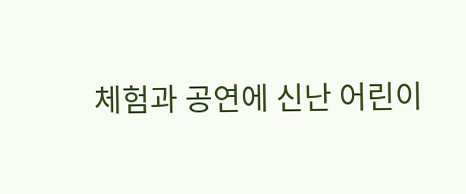체험과 공연에 신난 어린이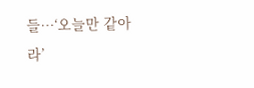들…‘오늘만 같아라’